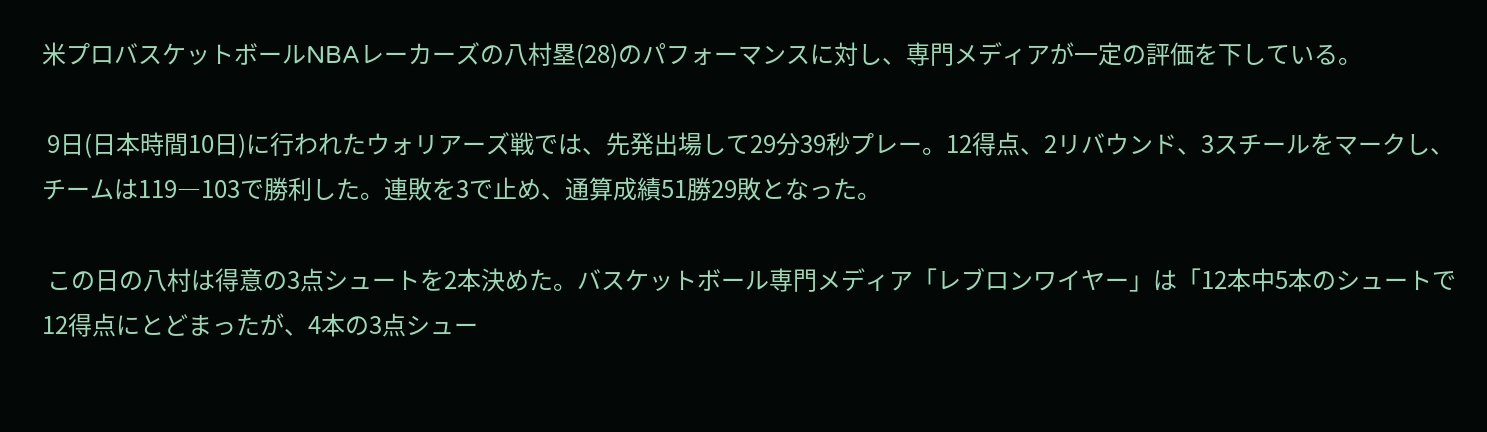米プロバスケットボールNBAレーカーズの八村塁(28)のパフォーマンスに対し、専門メディアが一定の評価を下している。

 9日(日本時間10日)に行われたウォリアーズ戦では、先発出場して29分39秒プレー。12得点、2リバウンド、3スチールをマークし、チームは119―103で勝利した。連敗を3で止め、通算成績51勝29敗となった。

 この日の八村は得意の3点シュートを2本決めた。バスケットボール専門メディア「レブロンワイヤー」は「12本中5本のシュートで12得点にとどまったが、4本の3点シュー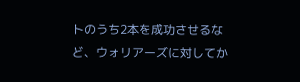トのうち2本を成功させるなど、ウォリアーズに対してか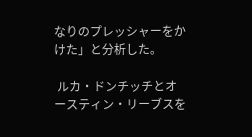なりのプレッシャーをかけた」と分析した。

 ルカ・ドンチッチとオースティン・リーブスを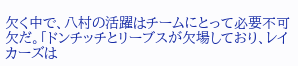欠く中で、八村の活躍はチームにとって必要不可欠だ。「ドンチッチとリーブスが欠場しており、レイカーズは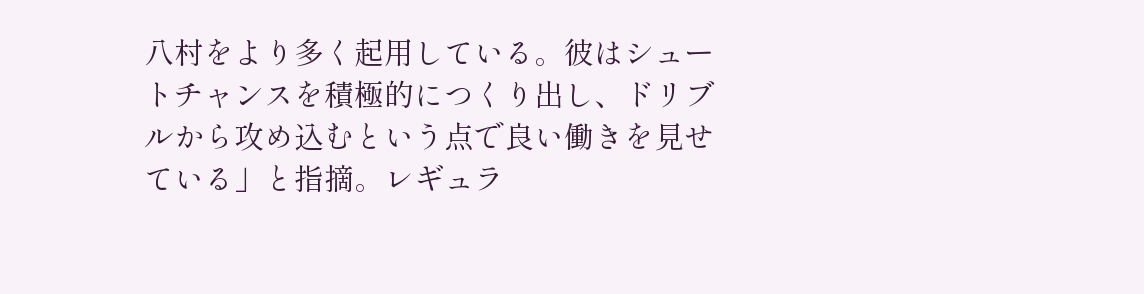八村をより多く起用している。彼はシュートチャンスを積極的につくり出し、ドリブルから攻め込むという点で良い働きを見せている」と指摘。レギュラ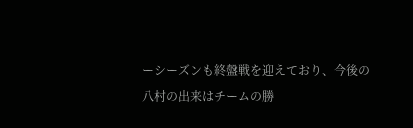ーシーズンも終盤戦を迎えており、今後の八村の出来はチームの勝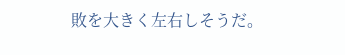敗を大きく左右しそうだ。